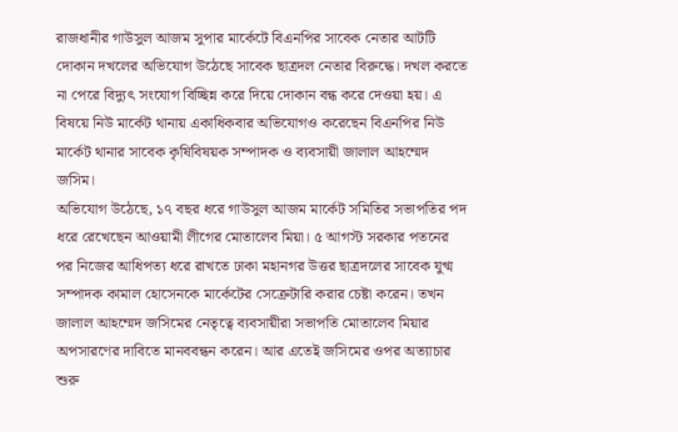রাজধানীর গাউসুল আজম সুপার মার্কেটে বিএনপির সাবেক নেতার আটটি দোকান দখলের অভিযোগ উঠেছে সাবেক ছাত্রদল নেতার বিরুদ্ধে। দখল করতে না পেরে বিদ্যুৎ সংযোগ বিচ্ছিন্ন করে দিয়ে দোকান বন্ধ করে দেওয়া হয়। এ বিষয়ে নিউ মার্কেট থানায় একাধিকবার অভিযোগও করেছেন বিএনপির নিউ মার্কেট থানার সাবেক কৃষিবিষয়ক সম্পাদক ও ব্যবসায়ী জালাল আহম্মেদ জসিম।
অভিযোগ উঠেছে, ১৭ বছর ধরে গাউসুল আজম মার্কেট সমিতির সভাপতির পদ ধরে রেখেছেন আওয়ামী লীগের মোতালেব মিয়া। ৫ আগস্ট সরকার পতনের পর নিজের আধিপত্য ধরে রাখতে ঢাকা মহানগর উত্তর ছাত্রদলের সাবেক যুগ্ম সম্পাদক কামাল হোসেনকে মার্কেটের সেক্রেটারি করার চেষ্টা করেন। তখন জালাল আহম্মেদ জসিমের নেতৃত্বে ব্যবসায়ীরা সভাপতি মোতালেব মিয়ার অপসারণের দাবিতে মানববন্ধন করেন। আর এতেই জসিমের ওপর অত্যাচার শুরু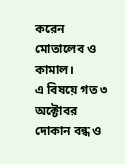করেন মোতালেব ও কামাল।
এ বিষয়ে গত ৩ অক্টোবর দোকান বন্ধ ও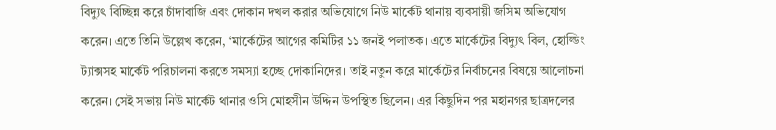বিদ্যুৎ বিচ্ছিন্ন করে চাঁদাবাজি এবং দোকান দখল করার অভিযোগে নিউ মার্কেট থানায় ব্যবসায়ী জসিম অভিযোগ করেন। এতে তিনি উল্লেখ করেন, ‘মার্কেটের আগের কমিটির ১১ জনই পলাতক। এতে মার্কেটের বিদ্যুৎ বিল, হোল্ডিং ট্যাক্সসহ মার্কেট পরিচালনা করতে সমস্যা হচ্ছে দোকানিদের। তাই নতুন করে মার্কেটের নির্বাচনের বিষয়ে আলোচনা করেন। সেই সভায় নিউ মার্কেট থানার ওসি মোহসীন উদ্দিন উপস্থিত ছিলেন। এর কিছুদিন পর মহানগর ছাত্রদলের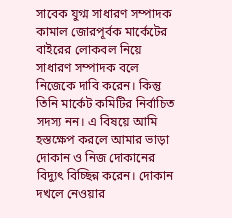সাবেক যুগ্ম সাধারণ সম্পাদক কামাল জোরপূর্বক মার্কেটের বাইরের লোকবল নিয়ে সাধারণ সম্পাদক বলে নিজেকে দাবি করেন। কিন্তু তিনি মার্কেট কমিটির নির্বাচিত সদস্য নন। এ বিষয়ে আমি হস্তক্ষেপ করলে আমার ভাড়া দোকান ও নিজ দোকানের বিদ্যুৎ বিচ্ছিন্ন করেন। দোকান দখলে নেওয়ার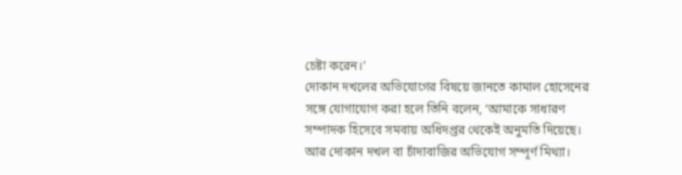চেষ্টা করেন।’
দোকান দখলের অভিযোগের বিষয়ে জানতে কামাল হোসেনের সঙ্গে যোগাযোগ করা হলে তিনি বলেন, ‘আমাকে সাধারণ সম্পাদক হিসেবে সমবায় অধিদপ্তর থেকেই অনুমতি দিয়েছে। আর দোকান দখল বা চাঁদাবাজির অভিযোগ সম্পূর্ণ মিথ্যা।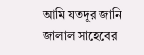আমি যতদূর জানি জালাল সাহেবের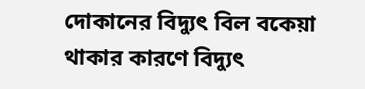দোকানের বিদ্যুৎ বিল বকেয়া থাকার কারণে বিদ্যুৎ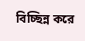বিচ্ছিন্ন করে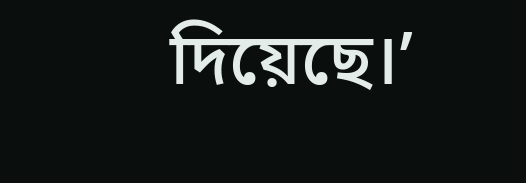দিয়েছে।’